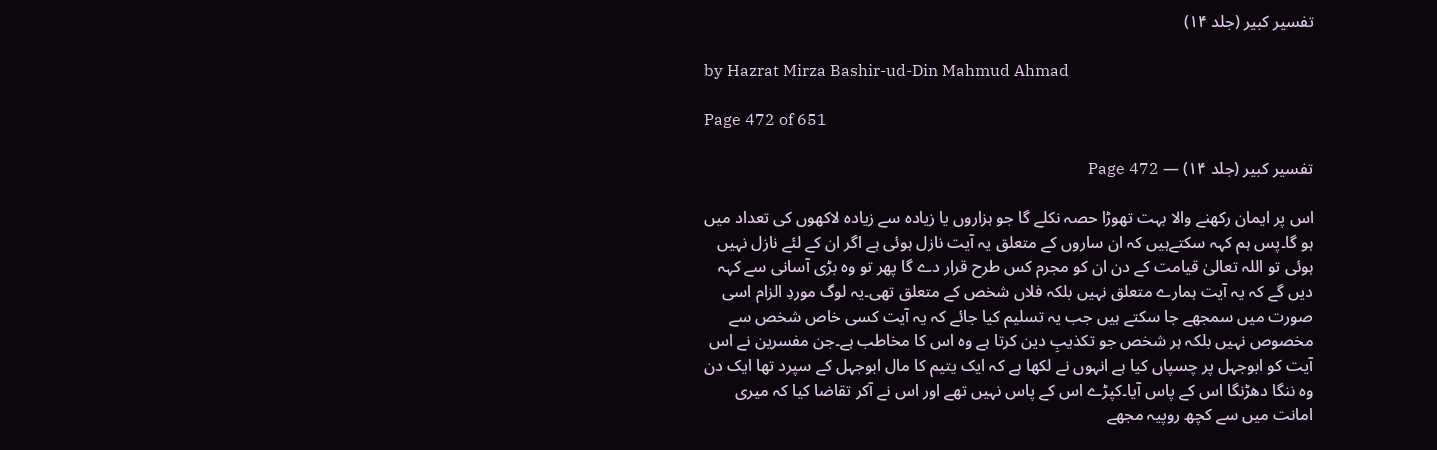تفسیر کبیر (جلد ۱۴)

by Hazrat Mirza Bashir-ud-Din Mahmud Ahmad

Page 472 of 651

تفسیر کبیر (جلد ۱۴) — Page 472

اس پر ایمان رکھنے والا بہت تھوڑا حصہ نکلے گا جو ہزاروں یا زیادہ سے زیادہ لاکھوں کی تعداد میں ہو گا۔پس ہم کہہ سکتےہیں کہ ان ساروں کے متعلق یہ آیت نازل ہوئی ہے اگر ان کے لئے نازل نہیں ہوئی تو اللہ تعالیٰ قیامت کے دن ان کو مجرم کس طرح قرار دے گا پھر تو وہ بڑی آسانی سے کہہ دیں گے کہ یہ آیت ہمارے متعلق نہیں بلکہ فلاں شخص کے متعلق تھی۔یہ لوگ موردِ الزام اسی صورت میں سمجھے جا سکتے ہیں جب یہ تسلیم کیا جائے کہ یہ آیت کسی خاص شخص سے مخصوص نہیں بلکہ ہر شخص جو تکذیبِ دین کرتا ہے وہ اس کا مخاطب ہے۔جن مفسرین نے اس آیت کو ابوجہل پر چسپاں کیا ہے انہوں نے لکھا ہے کہ ایک یتیم کا مال ابوجہل کے سپرد تھا ایک دن وہ ننگا دھڑنگا اس کے پاس آیا۔کپڑے اس کے پاس نہیں تھے اور اس نے آکر تقاضا کیا کہ میری امانت میں سے کچھ روپیہ مجھے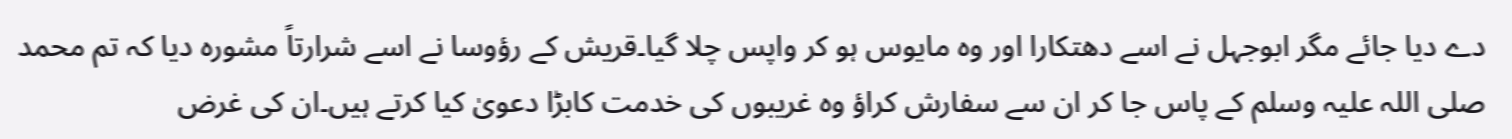دے دیا جائے مگر ابوجہل نے اسے دھتکارا اور وہ مایوس ہو کر واپس چلا گیا۔قریش کے رؤوسا نے اسے شرارتاً مشورہ دیا کہ تم محمد صلی اللہ علیہ وسلم کے پاس جا کر ان سے سفارش کراؤ وہ غریبوں کی خدمت کابڑا دعویٰ کیا کرتے ہیں۔ان کی غرض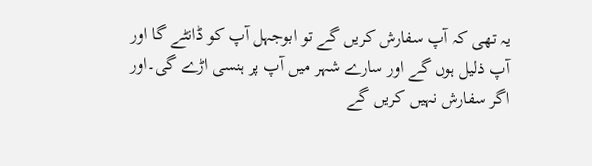یہ تھی کہ آپ سفارش کریں گے تو ابوجہل آپ کو ڈانٹے گا اور آپ ذلیل ہوں گے اور سارے شہر میں آپ پر ہنسی اڑے گی۔اور اگر سفارش نہیں کریں گے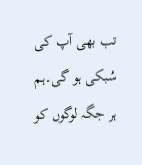تب بھی آپ کی سُبکی ہو گی۔ہم ہر جگہ لوگوں کو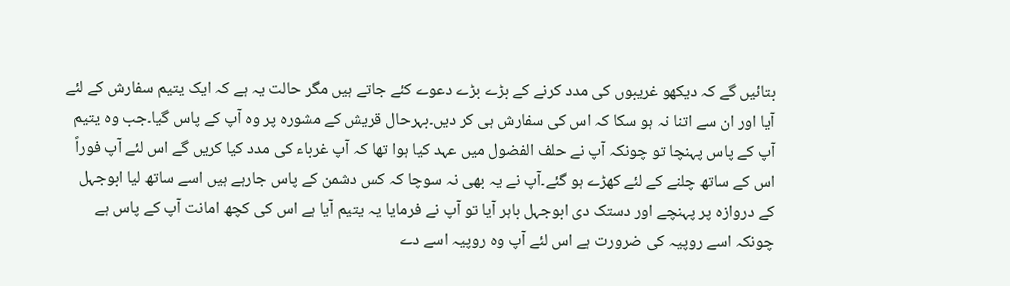بتائیں گے کہ دیکھو غریبوں کی مدد کرنے کے بڑے بڑے دعوے کئے جاتے ہیں مگر حالت یہ ہے کہ ایک یتیم سفارش کے لئے آیا اور ان سے اتنا نہ ہو سکا کہ اس کی سفارش ہی کر دیں۔بہرحال قریش کے مشورہ پر وہ آپ کے پاس گیا۔جب وہ یتیم آپ کے پاس پہنچا تو چونکہ آپ نے حلف الفضول میں عہد کیا ہوا تھا کہ آپ غرباء کی مدد کیا کریں گے اس لئے آپ فوراً اس کے ساتھ چلنے کے لئے کھڑے ہو گئے۔آپ نے یہ بھی نہ سوچا کہ کس دشمن کے پاس جارہے ہیں اسے ساتھ لیا ابوجہل کے دروازہ پر پہنچے اور دستک دی ابوجہل باہر آیا تو آپ نے فرمایا یہ یتیم آیا ہے اس کی کچھ امانت آپ کے پاس ہے چونکہ اسے روپیہ کی ضرورت ہے اس لئے آپ وہ روپیہ اسے دے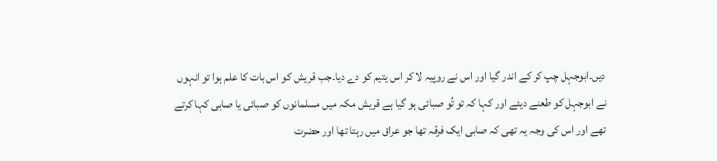دیں۔ابوجہل چپ کر کے اندر گیا اور اس نے روپیہ لا کر اس یتیم کو دے دیا۔جب قریش کو اس بات کا علم ہوا تو انہوں نے ابوجہل کو طعنے دیئے اور کہا کہ تو تُو صبائی ہو گیا ہے قریش مکہ میں مسلمانوں کو صبائی یا صابی کہا کرتے تھے اور اس کی وجہ یہ تھی کہ صابی ایک فرقہ تھا جو عراق میں رہتا تھا اور حضرت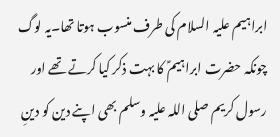ابراہیم علیہ السلام کی طرف منسوب ہوتا تھا۔یہ لوگ چونکہ حضرت ابراہیمؑ کا بہت ذکر کیا کرتے تھے اور رسول کریم صلی اللہ علیہ وسلم بھی اپنے دین کو دینِ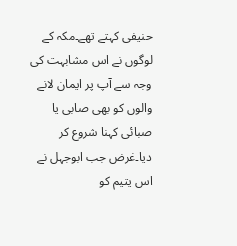حنیفی کہتے تھے۔مکہ کے لوگوں نے اس مشابہت کی وجہ سے آپ پر ایمان لانے والوں کو بھی صابی یا صبائی کہنا شروع کر دیا۔غرض جب ابوجہل نے اس یتیم کو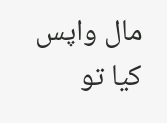مال واپس کیا تو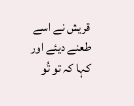قریش نے اسے طعنے دیئے اور کہا کہ تو تُو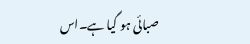صبائی ہو گیا ہے۔اس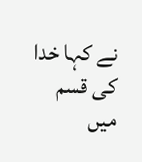نے کہا خدا کی قسم میں